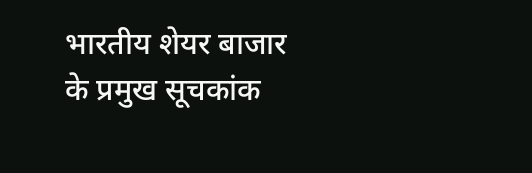भारतीय शेयर बाजार के प्रमुख सूचकांक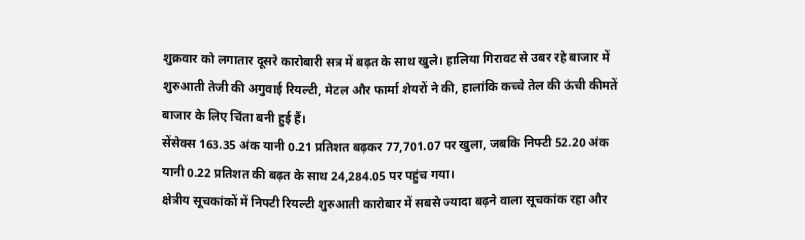शुक्रवार को लगातार दूसरे कारोबारी सत्र में बढ़त के साथ खुले। हालिया गिरावट से उबर रहे बाजार में शुरुआती तेजी की अगुवाई रियल्टी, मेटल और फार्मा शेयरों ने की, हालांकि कच्चे तेल की ऊंची कीमतें बाजार के लिए चिंता बनी हुई हैं।
सेंसेक्स 163.35 अंक यानी 0.21 प्रतिशत बढ़कर 77,701.07 पर खुला, जबकि निफ्टी 52.20 अंक यानी 0.22 प्रतिशत की बढ़त के साथ 24,284.05 पर पहुंच गया।
क्षेत्रीय सूचकांकों में निफ्टी रियल्टी शुरुआती कारोबार में सबसे ज्यादा बढ़ने वाला सूचकांक रहा और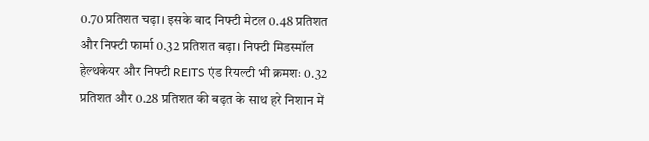0.70 प्रतिशत चढ़ा। इसके बाद निफ्टी मेटल 0.48 प्रतिशत और निफ्टी फार्मा 0.32 प्रतिशत बढ़ा। निफ्टी मिडस्मॉल हेल्थकेयर और निफ्टी REITS एंड रियल्टी भी क्रमशः 0.32 प्रतिशत और 0.28 प्रतिशत की बढ़त के साथ हरे निशान में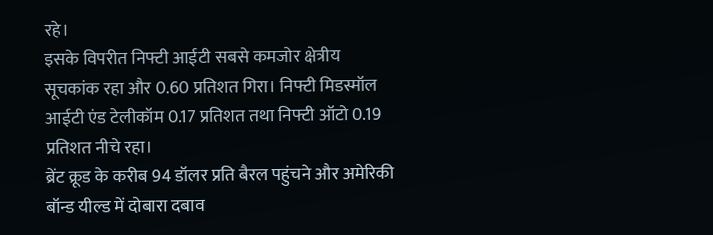रहे।
इसके विपरीत निफ्टी आईटी सबसे कमजोर क्षेत्रीय सूचकांक रहा और 0.60 प्रतिशत गिरा। निफ्टी मिडस्मॉल आईटी एंड टेलीकॉम 0.17 प्रतिशत तथा निफ्टी ऑटो 0.19 प्रतिशत नीचे रहा।
ब्रेंट क्रूड के करीब 94 डॉलर प्रति बैरल पहुंचने और अमेरिकी बॉन्ड यील्ड में दोबारा दबाव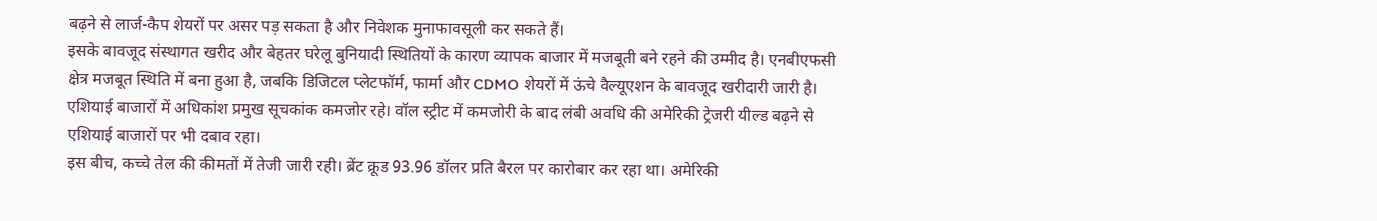बढ़ने से लार्ज-कैप शेयरों पर असर पड़ सकता है और निवेशक मुनाफावसूली कर सकते हैं।
इसके बावजूद संस्थागत खरीद और बेहतर घरेलू बुनियादी स्थितियों के कारण व्यापक बाजार में मजबूती बने रहने की उम्मीद है। एनबीएफसी क्षेत्र मजबूत स्थिति में बना हुआ है, जबकि डिजिटल प्लेटफॉर्म, फार्मा और CDMO शेयरों में ऊंचे वैल्यूएशन के बावजूद खरीदारी जारी है।
एशियाई बाजारों में अधिकांश प्रमुख सूचकांक कमजोर रहे। वॉल स्ट्रीट में कमजोरी के बाद लंबी अवधि की अमेरिकी ट्रेजरी यील्ड बढ़ने से एशियाई बाजारों पर भी दबाव रहा।
इस बीच, कच्चे तेल की कीमतों में तेजी जारी रही। ब्रेंट क्रूड 93.96 डॉलर प्रति बैरल पर कारोबार कर रहा था। अमेरिकी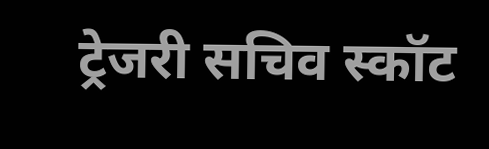ट्रेजरी सचिव स्कॉट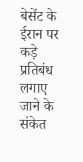बेसेंट के ईरान पर कड़े प्रतिबंध लगाए जाने के संकेत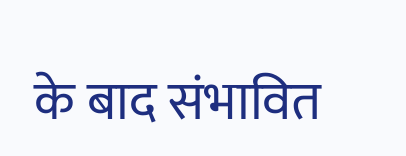के बाद संभावित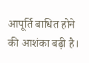आपूर्ति बाधित होने की आशंका बढ़ी है।